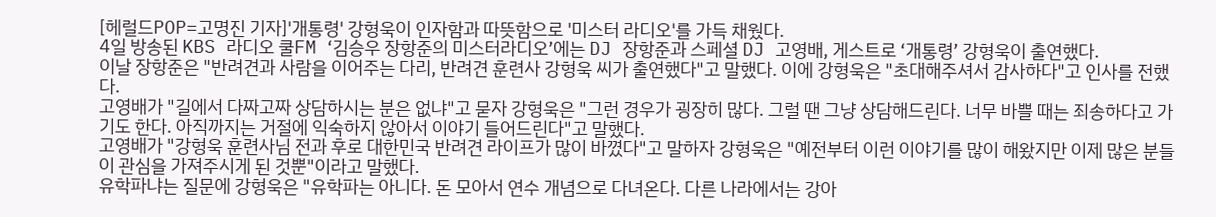[헤럴드POP=고명진 기자]'개통령' 강형욱이 인자함과 따뜻함으로 '미스터 라디오'를 가득 채웠다.
4일 방송된 KBS 라디오 쿨FM ‘김승우 장항준의 미스터라디오’에는 DJ 장항준과 스페셜 DJ 고영배, 게스트로 ‘개통령’ 강형욱이 출연했다.
이날 장항준은 "반려견과 사람을 이어주는 다리, 반려견 훈련사 강형욱 씨가 출연했다"고 말했다. 이에 강형욱은 "초대해주셔서 감사하다"고 인사를 전했다.
고영배가 "길에서 다짜고짜 상담하시는 분은 없냐"고 묻자 강형욱은 "그런 경우가 굉장히 많다. 그럴 땐 그냥 상담해드린다. 너무 바쁠 때는 죄송하다고 가기도 한다. 아직까지는 거절에 익숙하지 않아서 이야기 들어드린다"고 말했다.
고영배가 "강형욱 훈련사님 전과 후로 대한민국 반려견 라이프가 많이 바꼈다"고 말하자 강형욱은 "예전부터 이런 이야기를 많이 해왔지만 이제 많은 분들이 관심을 가져주시게 된 것뿐"이라고 말했다.
유학파냐는 질문에 강형욱은 "유학파는 아니다. 돈 모아서 연수 개념으로 다녀온다. 다른 나라에서는 강아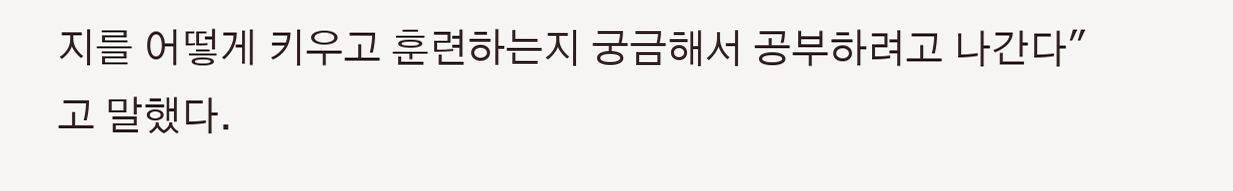지를 어떻게 키우고 훈련하는지 궁금해서 공부하려고 나간다"고 말했다.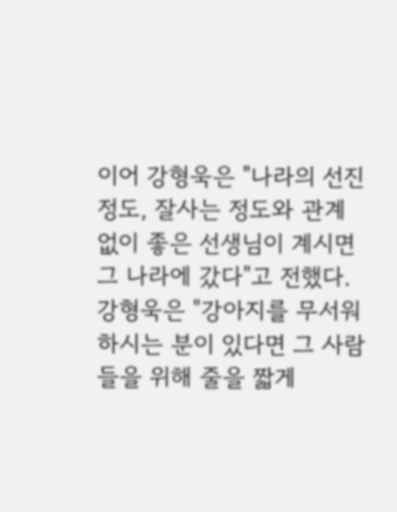이어 강형욱은 "나라의 선진 정도, 잘사는 정도와 관계 없이 좋은 선생님이 계시면 그 나라에 갔다"고 전했다.
강형욱은 "강아지를 무서워하시는 분이 있다면 그 사람들을 위해 줄을 짧게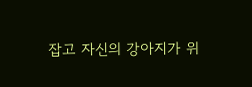잡고 자신의 강아지가 위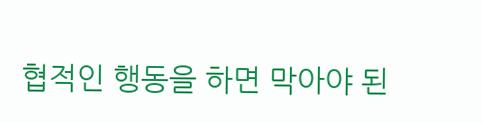협적인 행동을 하면 막아야 된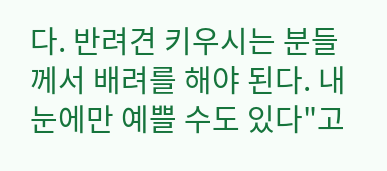다. 반려견 키우시는 분들께서 배려를 해야 된다. 내 눈에만 예쁠 수도 있다"고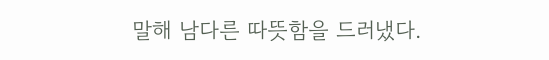말해 남다른 따뜻함을 드러냈다.